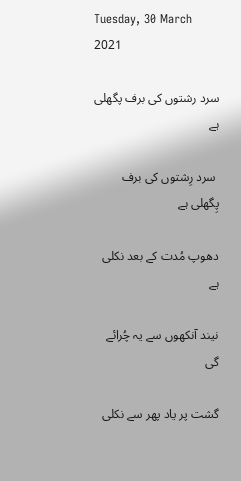Tuesday, 30 March 2021

سرد رشتوں کی برف پگھلی ہے

 سرد رِشتوں کی برف پِگھلی ہے

دھوپ مُدت کے بعد نکلی ہے

نیند آنکھوں سے یہ چُرائے گی

گشت پر یاد پھر سے نکلی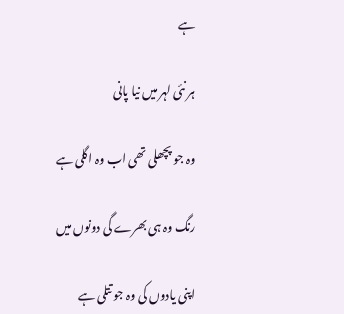ہے

ہر نئی لہر میں نیا پانی

وہ جو پچھلی تھی اب وہ اگلی ہے

رنگ وہ ہی بھرے گی دونوں میں

اپنی یادوں کی وہ جو تتلی ہے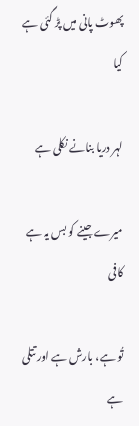پھوٹ پانی میں پڑ گئی ہے کیا

لہر دریا بنانے نکلی ہے

میرے جینے کو بس یہ ہے کافی

تُو ہے، بارش ہے اور تتلی ہے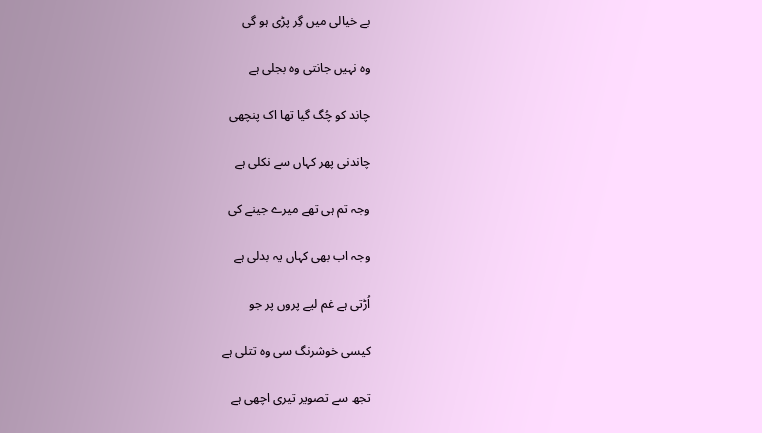بے خیالی میں گِر پڑی ہو گی

وہ نہیں جانتی وہ بجلی ہے

چاند کو چُگ گیا تھا اک پنچھی

چاندنی پھر کہاں سے نکلی ہے

وجہ تم ہی تھے میرے جینے کی

وجہ اب بھی کہاں یہ بدلی ہے

اُڑتی ہے غم لیے پروں پر جو

کیسی خوشرنگ سی وہ تتلی ہے

تجھ سے تصویر تیری اچھی ہے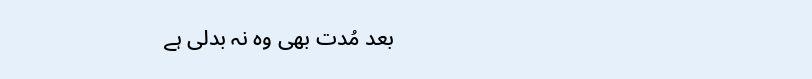بعد مُدت بھی وہ نہ بدلی ہے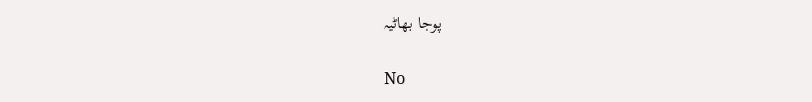پوجا بھاٹیہ

No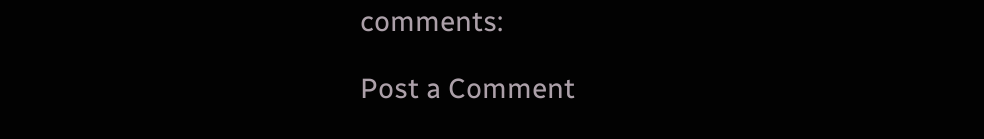comments:

Post a Comment